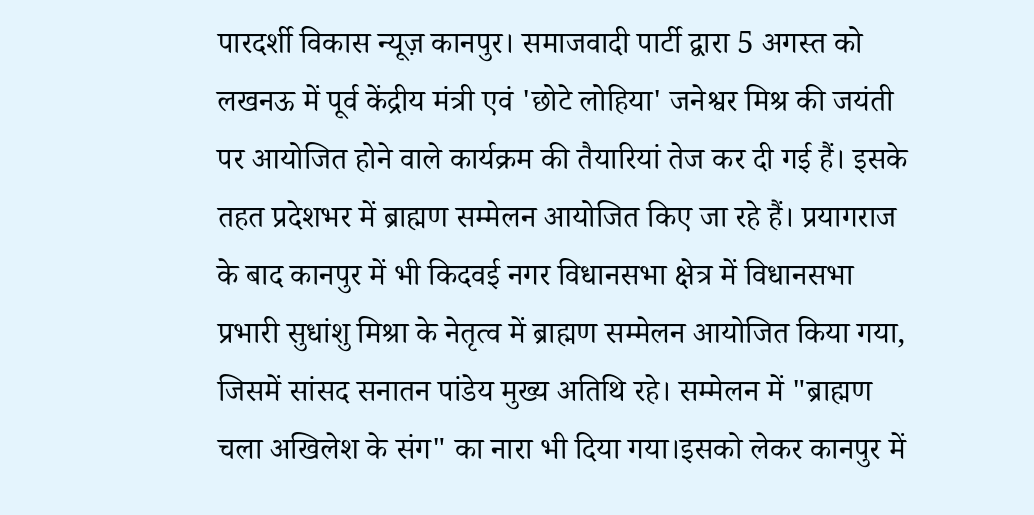पारदर्शी विकास न्यूज़ कानपुर। समाजवादी पार्टी द्वारा 5 अगस्त को लखनऊ में पूर्व केंद्रीय मंत्री एवं 'छोटे लोहिया' जनेश्वर मिश्र की जयंती पर आयोजित होने वाले कार्यक्रम की तैयारियां तेज कर दी गई हैं। इसके तहत प्रदेशभर में ब्राह्मण सम्मेलन आयोजित किए जा रहे हैं। प्रयागराज के बाद कानपुर में भी किदवई नगर विधानसभा क्षेत्र में विधानसभा प्रभारी सुधांशु मिश्रा के नेतृत्व में ब्राह्मण सम्मेलन आयोजित किया गया, जिसमें सांसद सनातन पांडेय मुख्य अतिथि रहे। सम्मेलन में "ब्राह्मण चला अखिलेश के संग" का नारा भी दिया गया।इसको लेकर कानपुर में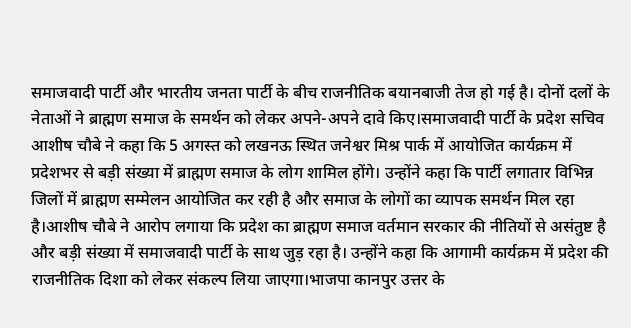समाजवादी पार्टी और भारतीय जनता पार्टी के बीच राजनीतिक बयानबाजी तेज हो गई है। दोनों दलों के नेताओं ने ब्राह्मण समाज के समर्थन को लेकर अपने-अपने दावे किए।समाजवादी पार्टी के प्रदेश सचिव आशीष चौबे ने कहा कि 5 अगस्त को लखनऊ स्थित जनेश्वर मिश्र पार्क में आयोजित कार्यक्रम में प्रदेशभर से बड़ी संख्या में ब्राह्मण समाज के लोग शामिल होंगे। उन्होंने कहा कि पार्टी लगातार विभिन्न जिलों में ब्राह्मण सम्मेलन आयोजित कर रही है और समाज के लोगों का व्यापक समर्थन मिल रहा है।आशीष चौबे ने आरोप लगाया कि प्रदेश का ब्राह्मण समाज वर्तमान सरकार की नीतियों से असंतुष्ट है और बड़ी संख्या में समाजवादी पार्टी के साथ जुड़ रहा है। उन्होंने कहा कि आगामी कार्यक्रम में प्रदेश की राजनीतिक दिशा को लेकर संकल्प लिया जाएगा।भाजपा कानपुर उत्तर के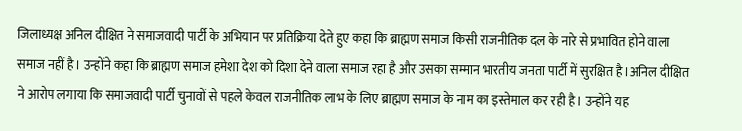जिलाध्यक्ष अनिल दीक्षित ने समाजवादी पार्टी के अभियान पर प्रतिक्रिया देते हुए कहा कि ब्राह्मण समाज किसी राजनीतिक दल के नारे से प्रभावित होने वाला समाज नहीं है। उन्होंने कहा कि ब्राह्मण समाज हमेशा देश को दिशा देने वाला समाज रहा है और उसका सम्मान भारतीय जनता पार्टी में सुरक्षित है।अनिल दीक्षित ने आरोप लगाया कि समाजवादी पार्टी चुनावों से पहले केवल राजनीतिक लाभ के लिए ब्राह्मण समाज के नाम का इस्तेमाल कर रही है। उन्होंने यह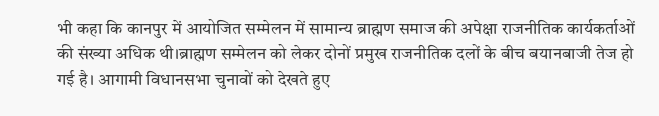भी कहा कि कानपुर में आयोजित सम्मेलन में सामान्य ब्राह्मण समाज की अपेक्षा राजनीतिक कार्यकर्ताओं की संख्या अधिक थी।ब्राह्मण सम्मेलन को लेकर दोनों प्रमुख राजनीतिक दलों के बीच बयानबाजी तेज हो गई है। आगामी विधानसभा चुनावों को देखते हुए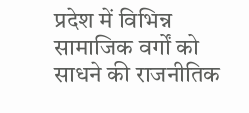प्रदेश में विभिन्न सामाजिक वर्गों को साधने की राजनीतिक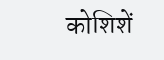कोशिशें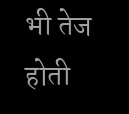भी तेज होती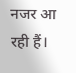नजर आ रही हैं।